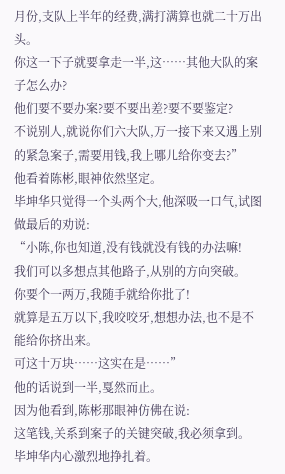月份,支队上半年的经费,满打满算也就二十万出头。
你这一下子就要拿走一半,这……其他大队的案子怎么办?
他们要不要办案?要不要出差?要不要鉴定?
不说别人,就说你们六大队,万一接下来又遇上别的紧急案子,需要用钱,我上哪儿给你变去?”
他看着陈彬,眼神依然坚定。
毕坤华只觉得一个头两个大,他深吸一口气,试图做最后的劝说:
“小陈,你也知道,没有钱就没有钱的办法嘛!
我们可以多想点其他路子,从别的方向突破。
你要个一两万,我随手就给你批了!
就算是五万以下,我咬咬牙,想想办法,也不是不能给你挤出来。
可这十万块……这实在是……”
他的话说到一半,戛然而止。
因为他看到,陈彬那眼神仿佛在说:
这笔钱,关系到案子的关键突破,我必须拿到。
毕坤华内心激烈地挣扎着。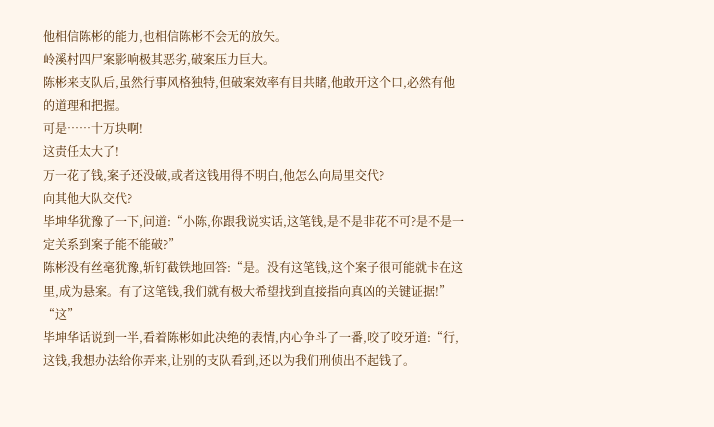他相信陈彬的能力,也相信陈彬不会无的放矢。
岭溪村四尸案影响极其恶劣,破案压力巨大。
陈彬来支队后,虽然行事风格独特,但破案效率有目共睹,他敢开这个口,必然有他的道理和把握。
可是……十万块啊!
这责任太大了!
万一花了钱,案子还没破,或者这钱用得不明白,他怎么向局里交代?
向其他大队交代?
毕坤华犹豫了一下,问道:“小陈,你跟我说实话,这笔钱,是不是非花不可?是不是一定关系到案子能不能破?”
陈彬没有丝毫犹豫,斩钉截铁地回答:“是。没有这笔钱,这个案子很可能就卡在这里,成为悬案。有了这笔钱,我们就有极大希望找到直接指向真凶的关键证据!”
“这”
毕坤华话说到一半,看着陈彬如此决绝的表情,内心争斗了一番,咬了咬牙道:“行,这钱,我想办法给你弄来,让别的支队看到,还以为我们刑侦出不起钱了。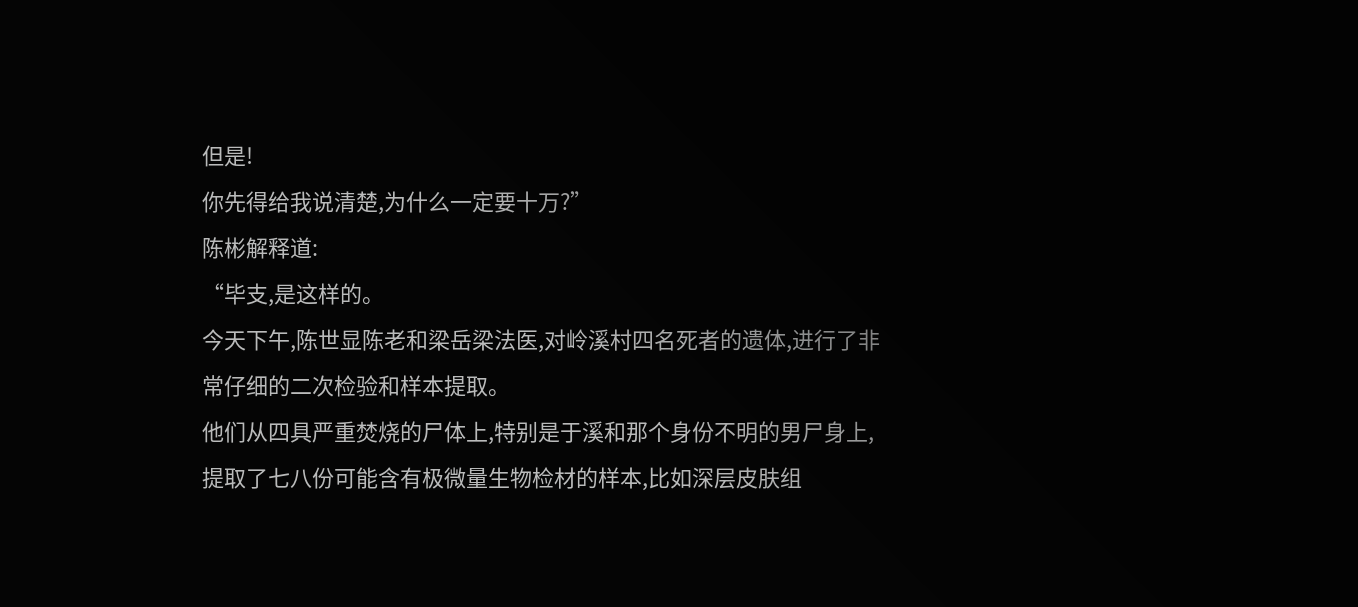但是!
你先得给我说清楚,为什么一定要十万?”
陈彬解释道:
“毕支,是这样的。
今天下午,陈世显陈老和梁岳梁法医,对岭溪村四名死者的遗体,进行了非常仔细的二次检验和样本提取。
他们从四具严重焚烧的尸体上,特别是于溪和那个身份不明的男尸身上,提取了七八份可能含有极微量生物检材的样本,比如深层皮肤组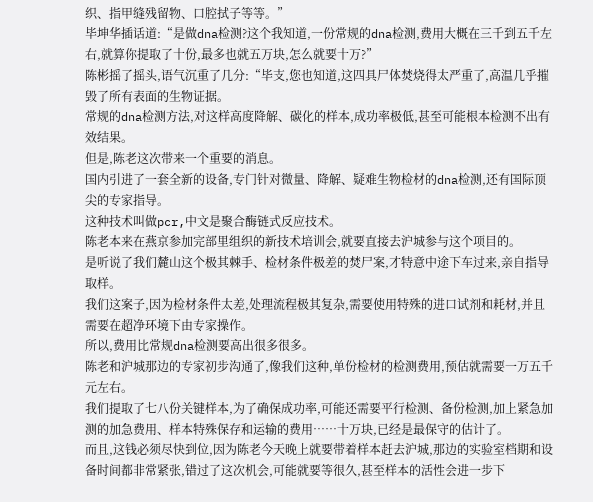织、指甲缝残留物、口腔拭子等等。”
毕坤华插话道:“是做dna检测?这个我知道,一份常规的dna检测,费用大概在三千到五千左右,就算你提取了十份,最多也就五万块,怎么就要十万?”
陈彬摇了摇头,语气沉重了几分:“毕支,您也知道,这四具尸体焚烧得太严重了,高温几乎摧毁了所有表面的生物证据。
常规的dna检测方法,对这样高度降解、碳化的样本,成功率极低,甚至可能根本检测不出有效结果。
但是,陈老这次带来一个重要的消息。
国内引进了一套全新的设备,专门针对微量、降解、疑难生物检材的dna检测,还有国际顶尖的专家指导。
这种技术叫做pcr,中文是聚合酶链式反应技术。
陈老本来在燕京参加完部里组织的新技术培训会,就要直接去沪城参与这个项目的。
是听说了我们麓山这个极其棘手、检材条件极差的焚尸案,才特意中途下车过来,亲自指导取样。
我们这案子,因为检材条件太差,处理流程极其复杂,需要使用特殊的进口试剂和耗材,并且需要在超净环境下由专家操作。
所以,费用比常规dna检测要高出很多很多。
陈老和沪城那边的专家初步沟通了,像我们这种,单份检材的检测费用,预估就需要一万五千元左右。
我们提取了七八份关键样本,为了确保成功率,可能还需要平行检测、备份检测,加上紧急加测的加急费用、样本特殊保存和运输的费用……十万块,已经是最保守的估计了。
而且,这钱必须尽快到位,因为陈老今天晚上就要带着样本赶去沪城,那边的实验室档期和设备时间都非常紧张,错过了这次机会,可能就要等很久,甚至样本的活性会进一步下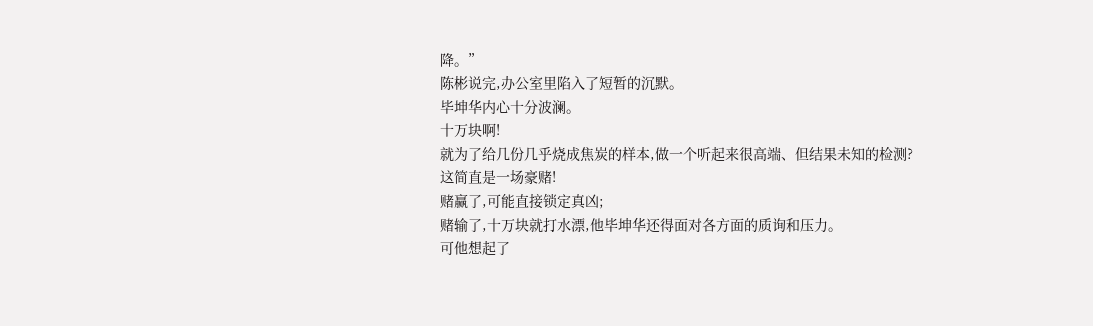降。”
陈彬说完,办公室里陷入了短暂的沉默。
毕坤华内心十分波澜。
十万块啊!
就为了给几份几乎烧成焦炭的样本,做一个听起来很高端、但结果未知的检测?
这简直是一场豪赌!
赌赢了,可能直接锁定真凶;
赌输了,十万块就打水漂,他毕坤华还得面对各方面的质询和压力。
可他想起了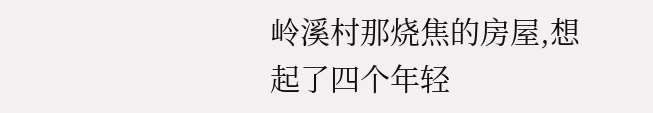岭溪村那烧焦的房屋,想起了四个年轻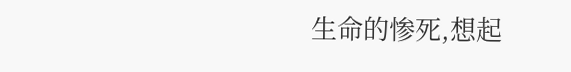生命的惨死,想起